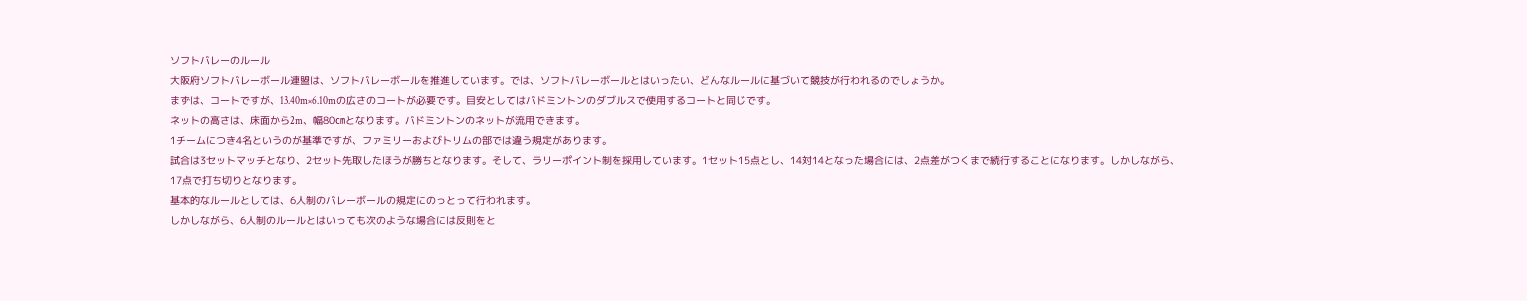ソフトバレーのルール
大阪府ソフトバレーボール連盟は、ソフトバレーボールを推進しています。では、ソフトバレーボールとはいったい、どんなルールに基づいて競技が行われるのでしょうか。
まずは、コートですが、13.40m×6.10mの広さのコートが必要です。目安としてはバドミントンのダブルスで使用するコートと同じです。
ネットの高さは、床面から2m、幅80㎝となります。バドミントンのネットが流用できます。
1チームにつき4名というのが基準ですが、ファミリーおよびトリムの部では違う規定があります。
試合は3セットマッチとなり、2セット先取したほうが勝ちとなります。そして、ラリーポイント制を採用しています。1セット15点とし、14対14となった場合には、2点差がつくまで続行することになります。しかしながら、17点で打ち切りとなります。
基本的なルールとしては、6人制のバレーボールの規定にのっとって行われます。
しかしながら、6人制のルールとはいっても次のような場合には反則をと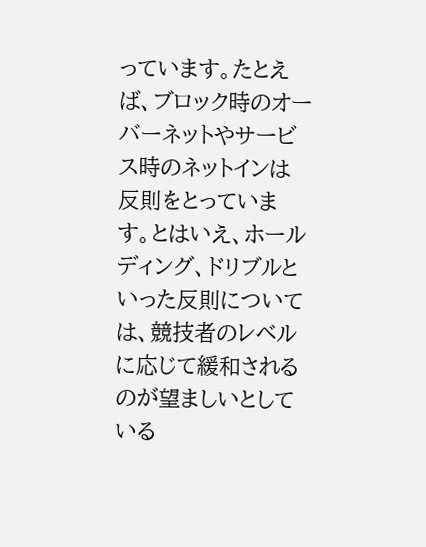っています。たとえば、ブロック時のオーバーネットやサービス時のネットインは反則をとっています。とはいえ、ホールディング、ドリブルといった反則については、競技者のレベルに応じて緩和されるのが望ましいとしている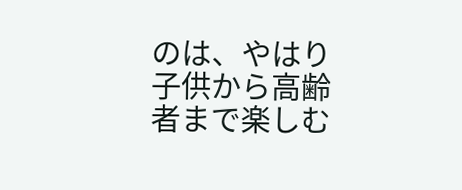のは、やはり子供から高齢者まで楽しむ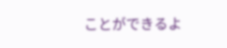ことができるよ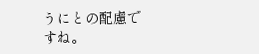うにとの配慮ですね。